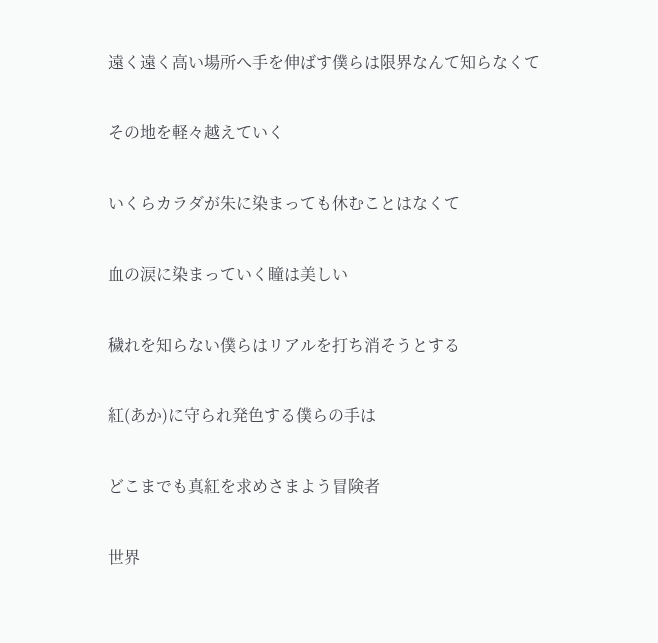遠く遠く高い場所へ手を伸ばす僕らは限界なんて知らなくて

その地を軽々越えていく

いくらカラダが朱に染まっても休むことはなくて

血の涙に染まっていく瞳は美しい

穢れを知らない僕らはリアルを打ち消そうとする

紅(あか)に守られ発色する僕らの手は

どこまでも真紅を求めさまよう冒険者

世界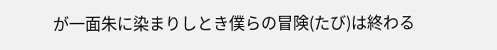が一面朱に染まりしとき僕らの冒険(たび)は終わる